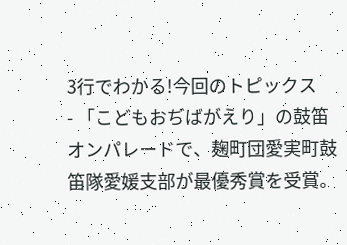3行でわかる!今回のトピックス
- 「こどもおぢばがえり」の鼓笛オンパレードで、麹町団愛実町鼓笛隊愛媛支部が最優秀賞を受賞。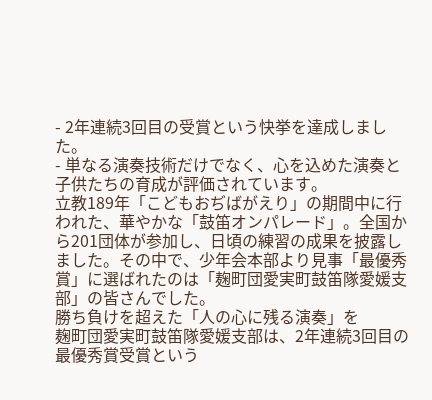- 2年連続3回目の受賞という快挙を達成しました。
- 単なる演奏技術だけでなく、心を込めた演奏と子供たちの育成が評価されています。
立教189年「こどもおぢばがえり」の期間中に行われた、華やかな「鼓笛オンパレード」。全国から201団体が参加し、日頃の練習の成果を披露しました。その中で、少年会本部より見事「最優秀賞」に選ばれたのは「麹町団愛実町鼓笛隊愛媛支部」の皆さんでした。
勝ち負けを超えた「人の心に残る演奏」を
麹町団愛実町鼓笛隊愛媛支部は、2年連続3回目の最優秀賞受賞という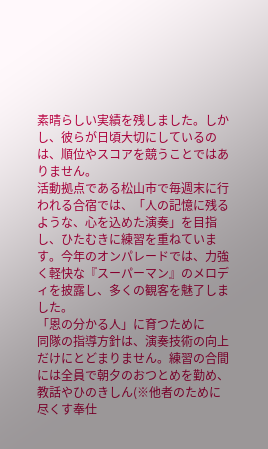素晴らしい実績を残しました。しかし、彼らが日頃大切にしているのは、順位やスコアを競うことではありません。
活動拠点である松山市で毎週末に行われる合宿では、「人の記憶に残るような、心を込めた演奏」を目指し、ひたむきに練習を重ねています。今年のオンパレードでは、力強く軽快な『スーパーマン』のメロディを披露し、多くの観客を魅了しました。
「恩の分かる人」に育つために
同隊の指導方針は、演奏技術の向上だけにとどまりません。練習の合間には全員で朝夕のおつとめを勤め、教話やひのきしん(※他者のために尽くす奉仕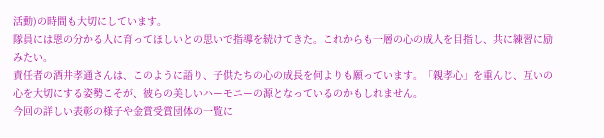活動)の時間も大切にしています。
隊員には恩の分かる人に育ってほしいとの思いで指導を続けてきた。これからも一層の心の成人を目指し、共に練習に励みたい。
責任者の酒井孝通さんは、このように語り、子供たちの心の成長を何よりも願っています。「親孝心」を重んじ、互いの心を大切にする姿勢こそが、彼らの美しいハーモニーの源となっているのかもしれません。
今回の詳しい表彰の様子や金賞受賞団体の一覧に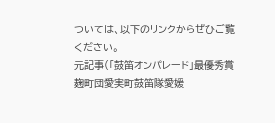ついては、以下のリンクからぜひご覧ください。
元記事(「鼓笛オンパレード」最優秀賞 麹町団愛実町鼓笛隊愛媛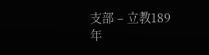支部 – 立教189年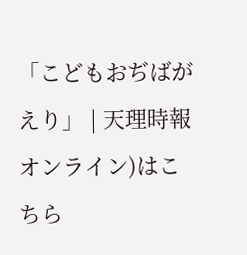「こどもおぢばがえり」 | 天理時報オンライン)はこちら